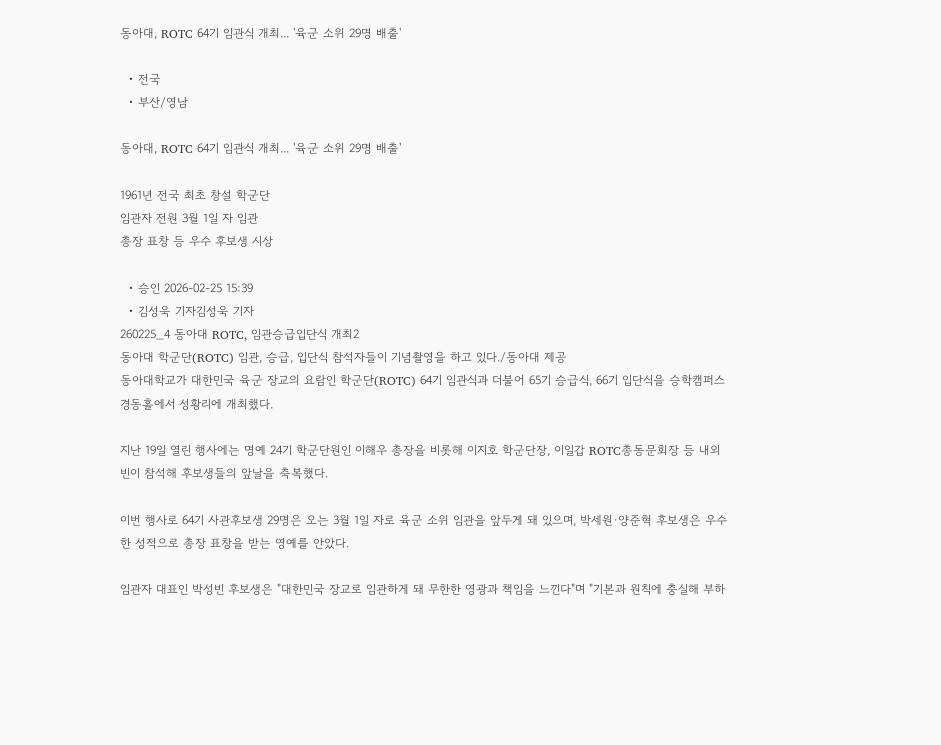동아대, ROTC 64기 임관식 개최... '육군 소위 29명 배출'

  • 전국
  • 부산/영남

동아대, ROTC 64기 임관식 개최... '육군 소위 29명 배출'

1961년 전국 최초 창설 학군단
임관자 전원 3월 1일 자 임관
총장 표창 등 우수 후보생 시상

  • 승인 2026-02-25 15:39
  • 김성욱 기자김성욱 기자
260225_4 동아대 ROTC, 임관승급입단식 개최2
동아대 학군단(ROTC) 임관, 승급, 입단식 참석자들이 기념촬영을 하고 있다./동아대 제공
동아대학교가 대한민국 육군 장교의 요람인 학군단(ROTC) 64기 임관식과 더불어 65기 승급식, 66기 입단식을 승학캠퍼스 경동홀에서 성황리에 개최했다.

지난 19일 열린 행사에는 명예 24기 학군단원인 이해우 총장을 비롯해 이지호 학군단장, 이일갑 ROTC총동문회장 등 내외빈이 참석해 후보생들의 앞날을 축복했다.

이번 행사로 64기 사관후보생 29명은 오는 3월 1일 자로 육군 소위 임관을 앞두게 돼 있으며, 박세원·양준혁 후보생은 우수한 성적으로 총장 표창을 받는 영예를 안았다.

임관자 대표인 박성빈 후보생은 "대한민국 장교로 임관하게 돼 무한한 영광과 책임을 느낀다"며 "기본과 원칙에 충실해 부하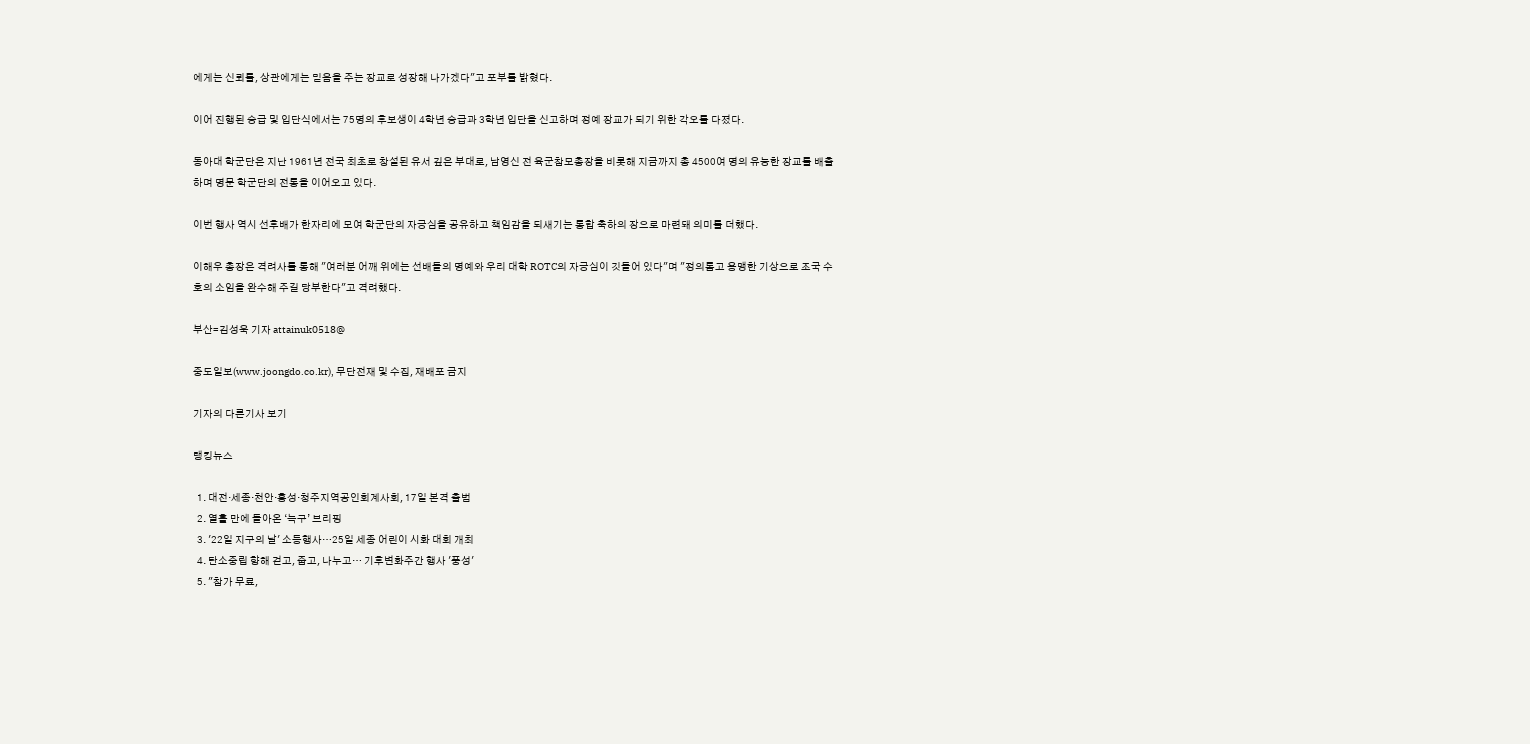에게는 신뢰를, 상관에게는 믿음을 주는 장교로 성장해 나가겠다"고 포부를 밝혔다.

이어 진행된 승급 및 입단식에서는 75명의 후보생이 4학년 승급과 3학년 입단을 신고하며 정예 장교가 되기 위한 각오를 다졌다.

동아대 학군단은 지난 1961년 전국 최초로 창설된 유서 깊은 부대로, 남영신 전 육군참모총장을 비롯해 지금까지 총 4500여 명의 유능한 장교를 배출하며 명문 학군단의 전통을 이어오고 있다.

이번 행사 역시 선후배가 한자리에 모여 학군단의 자긍심을 공유하고 책임감을 되새기는 통합 축하의 장으로 마련돼 의미를 더했다.

이해우 총장은 격려사를 통해 "여러분 어깨 위에는 선배들의 명예와 우리 대학 ROTC의 자긍심이 깃들어 있다"며 "정의롭고 용맹한 기상으로 조국 수호의 소임을 완수해 주길 당부한다"고 격려했다.

부산=김성욱 기자 attainuk0518@

중도일보(www.joongdo.co.kr), 무단전재 및 수집, 재배포 금지

기자의 다른기사 보기

랭킹뉴스

  1. 대전·세종·천안·홍성·청주지역공인회계사회, 17일 본격 출범
  2. 열흘 만에 돌아온 ‘늑구’ 브리핑
  3. '22일 지구의 날' 소등행사…25일 세종 어린이 시화 대회 개최
  4. 탄소중립 향해 걷고, 줍고, 나누고… 기후변화주간 행사 '풍성'
  5. "참가 무료,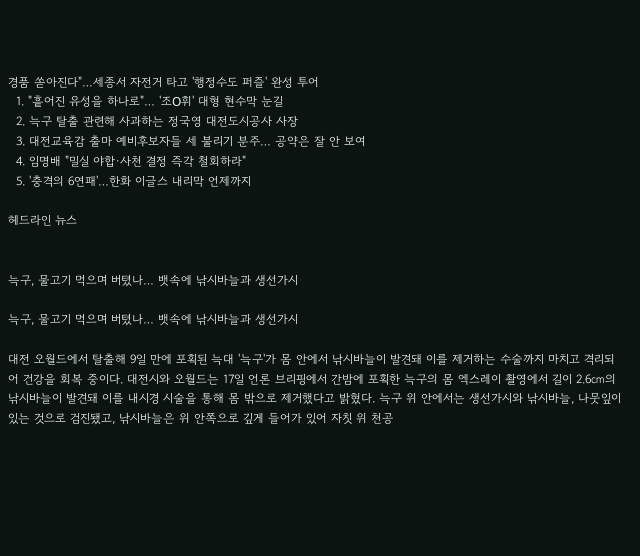경품 쏟아진다"…세종서 자전거 타고 '행정수도 퍼즐' 완성 투어
  1. "흩어진 유성을 하나로"… '조O휘' 대형 현수막 눈길
  2. 늑구 탈출 관련해 사과하는 정국영 대전도시공사 사장
  3. 대전교육감 출마 예비후보자들 세 불리기 분주… 공약은 잘 안 보여
  4. 임명배 "밀실 야합·사천 결정 즉각 철회하라"
  5. '충격의 6연패'…한화 이글스 내리막 언제까지

헤드라인 뉴스


늑구, 물고기 먹으며 버텼나… 뱃속에 낚시바늘과 생선가시

늑구, 물고기 먹으며 버텼나… 뱃속에 낚시바늘과 생선가시

대전 오월드에서 탈출해 9일 만에 포획된 늑대 '늑구'가 몸 안에서 낚시바늘이 발견돼 이를 제거하는 수술까지 마치고 격리되어 건강을 회복 중이다. 대전시와 오월드는 17일 언론 브리핑에서 간밤에 포획한 늑구의 몸 엑스레이 촬영에서 길이 2.6㎝의 낚시바늘이 발견돼 이를 내시경 시술을 통해 몸 밖으로 제거했다고 밝혔다. 늑구 위 안에서는 생선가시와 낚시바늘, 나뭇잎이 있는 것으로 검진됐고, 낚시바늘은 위 안쪽으로 깊게 들어가 있어 자칫 위 천공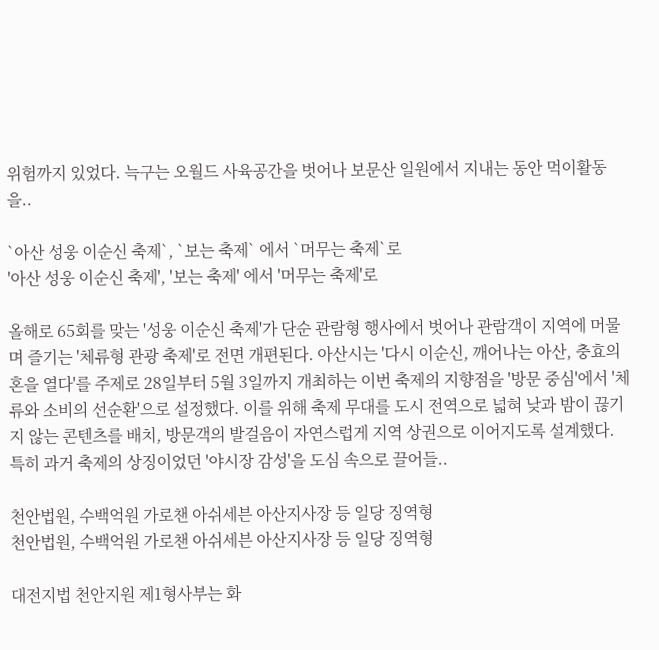위험까지 있었다. 늑구는 오월드 사육공간을 벗어나 보문산 일원에서 지내는 동안 먹이활동을..

`아산 성웅 이순신 축제`, `보는 축제` 에서 `머무는 축제`로
'아산 성웅 이순신 축제', '보는 축제' 에서 '머무는 축제'로

올해로 65회를 맞는 '성웅 이순신 축제'가 단순 관람형 행사에서 벗어나 관람객이 지역에 머물며 즐기는 '체류형 관광 축제'로 전면 개편된다. 아산시는 '다시 이순신, 깨어나는 아산, 충효의 혼을 열다'를 주제로 28일부터 5월 3일까지 개최하는 이번 축제의 지향점을 '방문 중심'에서 '체류와 소비의 선순환'으로 설정했다. 이를 위해 축제 무대를 도시 전역으로 넓혀 낮과 밤이 끊기지 않는 콘텐츠를 배치, 방문객의 발걸음이 자연스럽게 지역 상권으로 이어지도록 설계했다. 특히 과거 축제의 상징이었던 '야시장 감성'을 도심 속으로 끌어들..

천안법원, 수백억원 가로챈 아쉬세븐 아산지사장 등 일당 징역형
천안법원, 수백억원 가로챈 아쉬세븐 아산지사장 등 일당 징역형

대전지법 천안지원 제1형사부는 화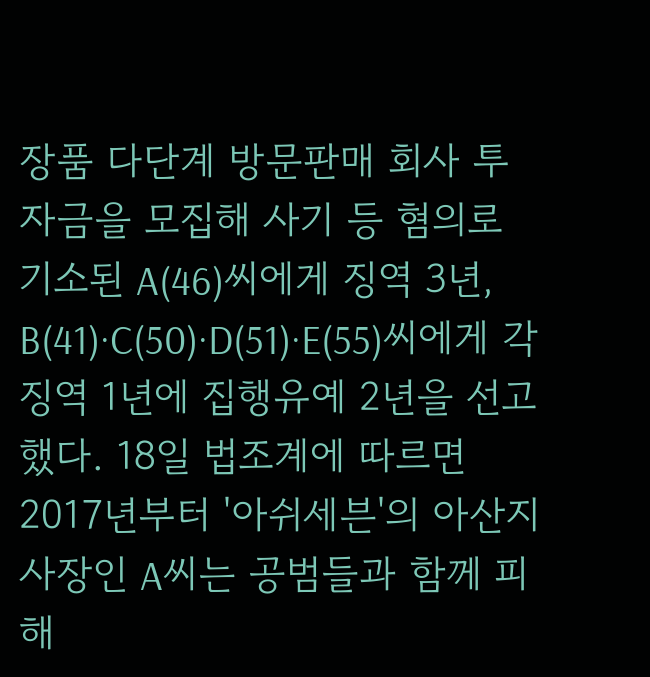장품 다단계 방문판매 회사 투자금을 모집해 사기 등 혐의로 기소된 A(46)씨에게 징역 3년, B(41)·C(50)·D(51)·E(55)씨에게 각 징역 1년에 집행유예 2년을 선고했다. 18일 법조계에 따르면 2017년부터 '아쉬세븐'의 아산지사장인 A씨는 공범들과 함께 피해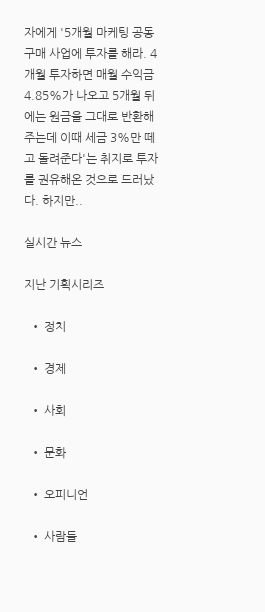자에게 '5개월 마케팅 공동구매 사업에 투자를 해라. 4개월 투자하면 매월 수익금 4.85%가 나오고 5개월 뒤에는 원금을 그대로 반환해 주는데 이때 세금 3%만 떼고 돌려준다'는 취지로 투자를 권유해온 것으로 드러났다. 하지만..

실시간 뉴스

지난 기획시리즈

  • 정치

  • 경제

  • 사회

  • 문화

  • 오피니언

  • 사람들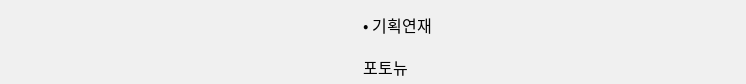• 기획연재

포토뉴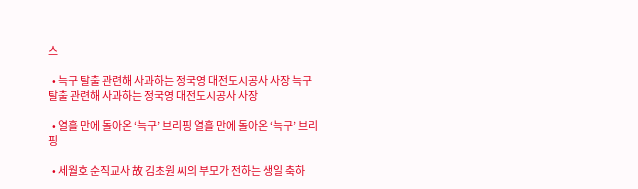스

  • 늑구 탈출 관련해 사과하는 정국영 대전도시공사 사장 늑구 탈출 관련해 사과하는 정국영 대전도시공사 사장

  • 열흘 만에 돌아온 ‘늑구’ 브리핑 열흘 만에 돌아온 ‘늑구’ 브리핑

  • 세월호 순직교사 故 김초원 씨의 부모가 전하는 생일 축하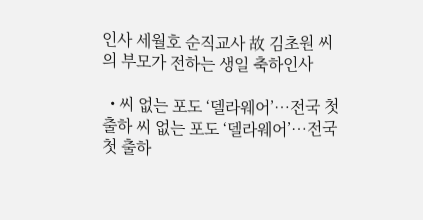인사 세월호 순직교사 故 김초원 씨의 부모가 전하는 생일 축하인사

  • 씨 없는 포도 ‘델라웨어’…전국 첫 출하 씨 없는 포도 ‘델라웨어’…전국 첫 출하